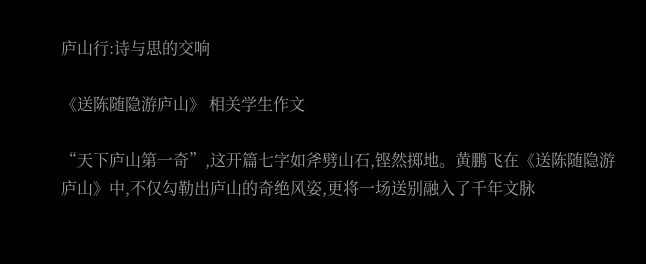庐山行:诗与思的交响

《送陈随隐游庐山》 相关学生作文

“天下庐山第一奇”,这开篇七字如斧劈山石,铿然掷地。黄鹏飞在《送陈随隐游庐山》中,不仅勾勒出庐山的奇绝风姿,更将一场送别融入了千年文脉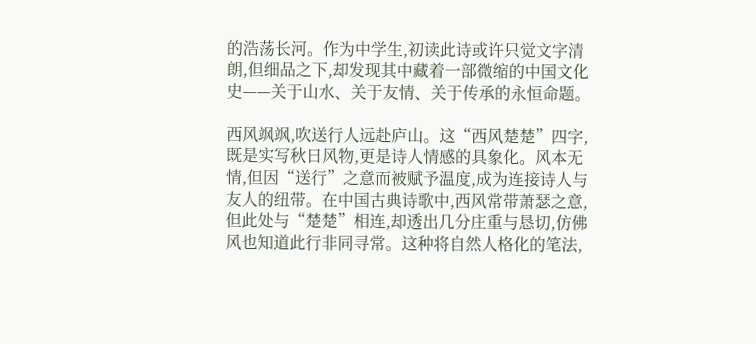的浩荡长河。作为中学生,初读此诗或许只觉文字清朗,但细品之下,却发现其中藏着一部微缩的中国文化史——关于山水、关于友情、关于传承的永恒命题。

西风飒飒,吹送行人远赴庐山。这“西风楚楚”四字,既是实写秋日风物,更是诗人情感的具象化。风本无情,但因“送行”之意而被赋予温度,成为连接诗人与友人的纽带。在中国古典诗歌中,西风常带萧瑟之意,但此处与“楚楚”相连,却透出几分庄重与恳切,仿佛风也知道此行非同寻常。这种将自然人格化的笔法,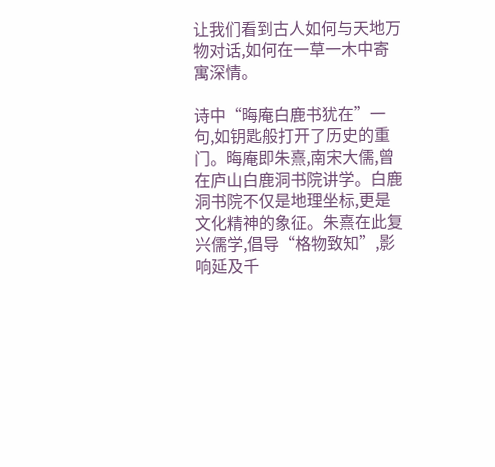让我们看到古人如何与天地万物对话,如何在一草一木中寄寓深情。

诗中“晦庵白鹿书犹在”一句,如钥匙般打开了历史的重门。晦庵即朱熹,南宋大儒,曾在庐山白鹿洞书院讲学。白鹿洞书院不仅是地理坐标,更是文化精神的象征。朱熹在此复兴儒学,倡导“格物致知”,影响延及千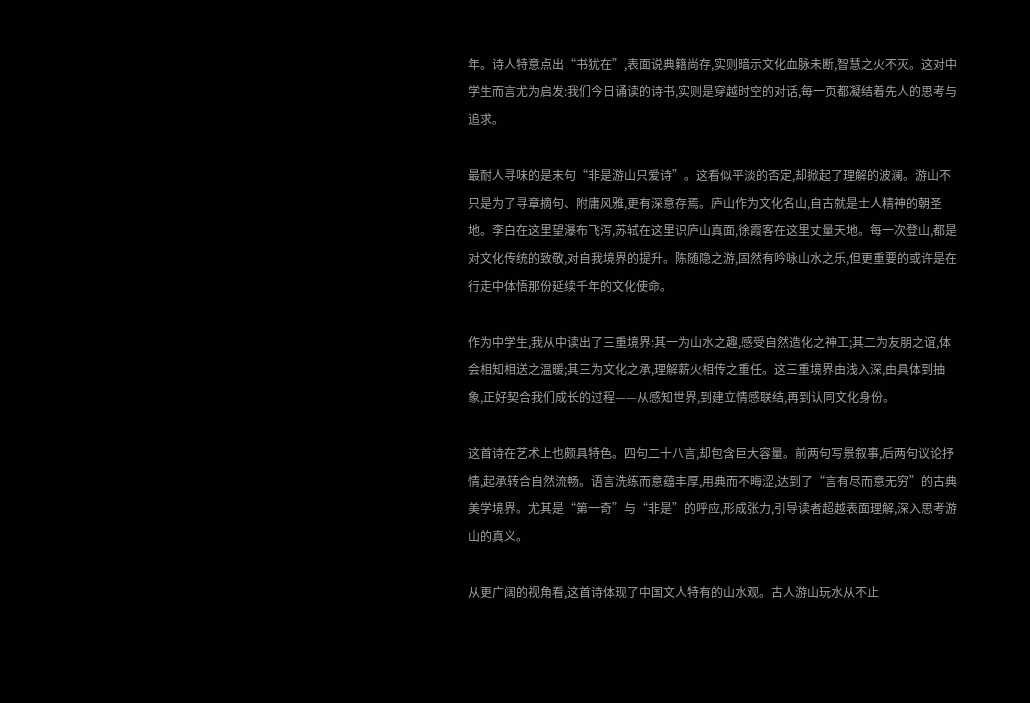年。诗人特意点出“书犹在”,表面说典籍尚存,实则暗示文化血脉未断,智慧之火不灭。这对中学生而言尤为启发:我们今日诵读的诗书,实则是穿越时空的对话,每一页都凝结着先人的思考与追求。

最耐人寻味的是末句“非是游山只爱诗”。这看似平淡的否定,却掀起了理解的波澜。游山不只是为了寻章摘句、附庸风雅,更有深意存焉。庐山作为文化名山,自古就是士人精神的朝圣地。李白在这里望瀑布飞泻,苏轼在这里识庐山真面,徐霞客在这里丈量天地。每一次登山,都是对文化传统的致敬,对自我境界的提升。陈随隐之游,固然有吟咏山水之乐,但更重要的或许是在行走中体悟那份延续千年的文化使命。

作为中学生,我从中读出了三重境界:其一为山水之趣,感受自然造化之神工;其二为友朋之谊,体会相知相送之温暖;其三为文化之承,理解薪火相传之重任。这三重境界由浅入深,由具体到抽象,正好契合我们成长的过程——从感知世界,到建立情感联结,再到认同文化身份。

这首诗在艺术上也颇具特色。四句二十八言,却包含巨大容量。前两句写景叙事,后两句议论抒情,起承转合自然流畅。语言洗练而意蕴丰厚,用典而不晦涩,达到了“言有尽而意无穷”的古典美学境界。尤其是“第一奇”与“非是”的呼应,形成张力,引导读者超越表面理解,深入思考游山的真义。

从更广阔的视角看,这首诗体现了中国文人特有的山水观。古人游山玩水从不止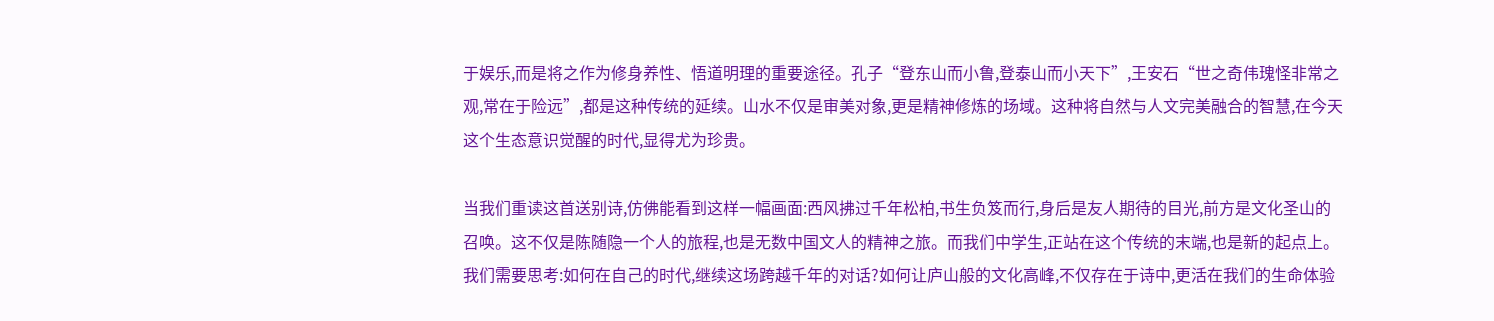于娱乐,而是将之作为修身养性、悟道明理的重要途径。孔子“登东山而小鲁,登泰山而小天下”,王安石“世之奇伟瑰怪非常之观,常在于险远”,都是这种传统的延续。山水不仅是审美对象,更是精神修炼的场域。这种将自然与人文完美融合的智慧,在今天这个生态意识觉醒的时代,显得尤为珍贵。

当我们重读这首送别诗,仿佛能看到这样一幅画面:西风拂过千年松柏,书生负笈而行,身后是友人期待的目光,前方是文化圣山的召唤。这不仅是陈随隐一个人的旅程,也是无数中国文人的精神之旅。而我们中学生,正站在这个传统的末端,也是新的起点上。我们需要思考:如何在自己的时代,继续这场跨越千年的对话?如何让庐山般的文化高峰,不仅存在于诗中,更活在我们的生命体验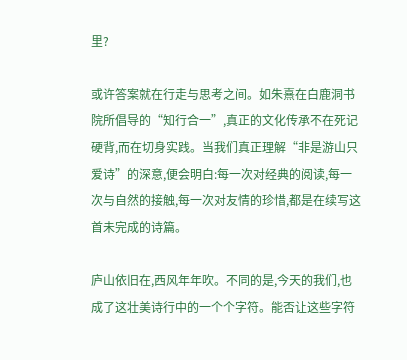里?

或许答案就在行走与思考之间。如朱熹在白鹿洞书院所倡导的“知行合一”,真正的文化传承不在死记硬背,而在切身实践。当我们真正理解“非是游山只爱诗”的深意,便会明白:每一次对经典的阅读,每一次与自然的接触,每一次对友情的珍惜,都是在续写这首未完成的诗篇。

庐山依旧在,西风年年吹。不同的是,今天的我们,也成了这壮美诗行中的一个个字符。能否让这些字符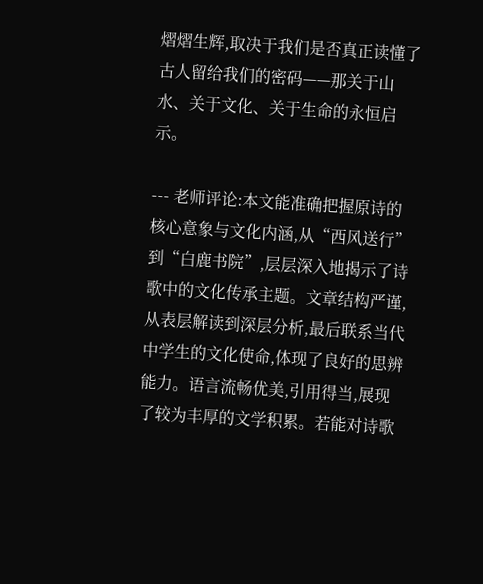熠熠生辉,取决于我们是否真正读懂了古人留给我们的密码——那关于山水、关于文化、关于生命的永恒启示。

--- 老师评论:本文能准确把握原诗的核心意象与文化内涵,从“西风送行”到“白鹿书院”,层层深入地揭示了诗歌中的文化传承主题。文章结构严谨,从表层解读到深层分析,最后联系当代中学生的文化使命,体现了良好的思辨能力。语言流畅优美,引用得当,展现了较为丰厚的文学积累。若能对诗歌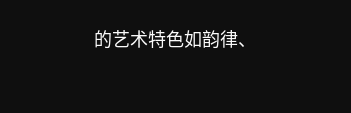的艺术特色如韵律、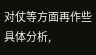对仗等方面再作些具体分析,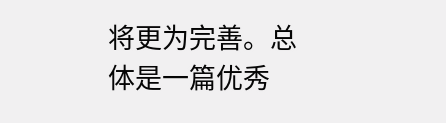将更为完善。总体是一篇优秀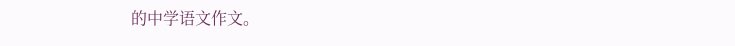的中学语文作文。